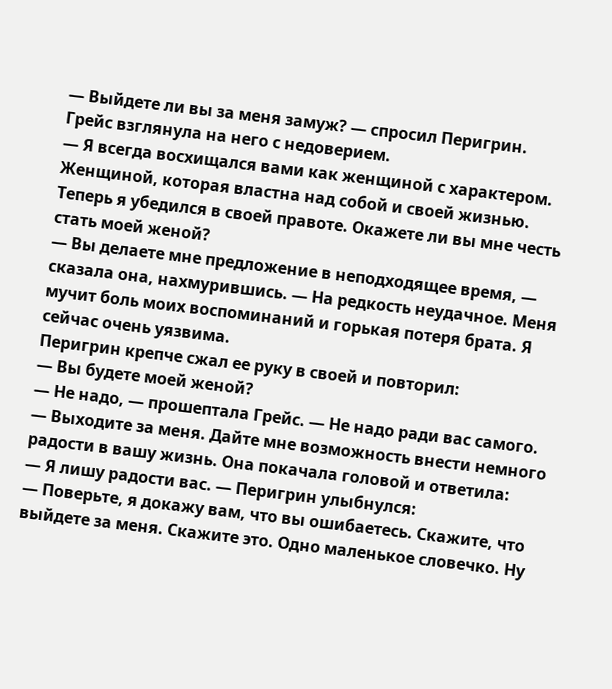— Выйдете ли вы за меня замуж? — спросил Перигрин.
Грейс взглянула на него с недоверием.
— Я всегда восхищался вами как женщиной с характером. Женщиной, которая властна над собой и своей жизнью. Теперь я убедился в своей правоте. Окажете ли вы мне честь стать моей женой?
— Вы делаете мне предложение в неподходящее время, — сказала она, нахмурившись. — На редкость неудачное. Меня мучит боль моих воспоминаний и горькая потеря брата. Я сейчас очень уязвима.
Перигрин крепче сжал ее руку в своей и повторил:
— Вы будете моей женой?
— Не надо, — прошептала Грейс. — Не надо ради вас самого.
— Выходите за меня. Дайте мне возможность внести немного радости в вашу жизнь. Она покачала головой и ответила:
— Я лишу радости вас. — Перигрин улыбнулся:
— Поверьте, я докажу вам, что вы ошибаетесь. Скажите, что выйдете за меня. Скажите это. Одно маленькое словечко. Ну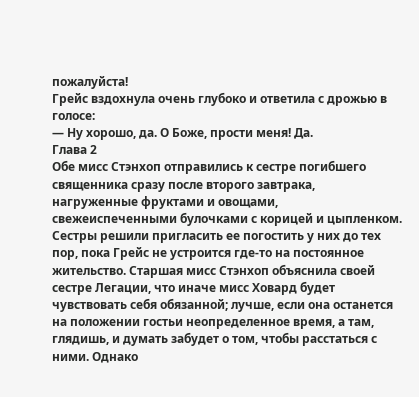пожалуйста!
Грейс вздохнула очень глубоко и ответила с дрожью в голосе:
— Ну хорошо, да. О Боже, прости меня! Да.
Глава 2
Обе мисс Стэнхоп отправились к сестре погибшего священника сразу после второго завтрака, нагруженные фруктами и овощами, свежеиспеченными булочками с корицей и цыпленком. Сестры решили пригласить ее погостить у них до тех пор, пока Грейс не устроится где-то на постоянное жительство. Старшая мисс Стэнхоп объяснила своей сестре Легации, что иначе мисс Ховард будет чувствовать себя обязанной; лучше, если она останется на положении гостьи неопределенное время, а там, глядишь, и думать забудет о том, чтобы расстаться с ними. Однако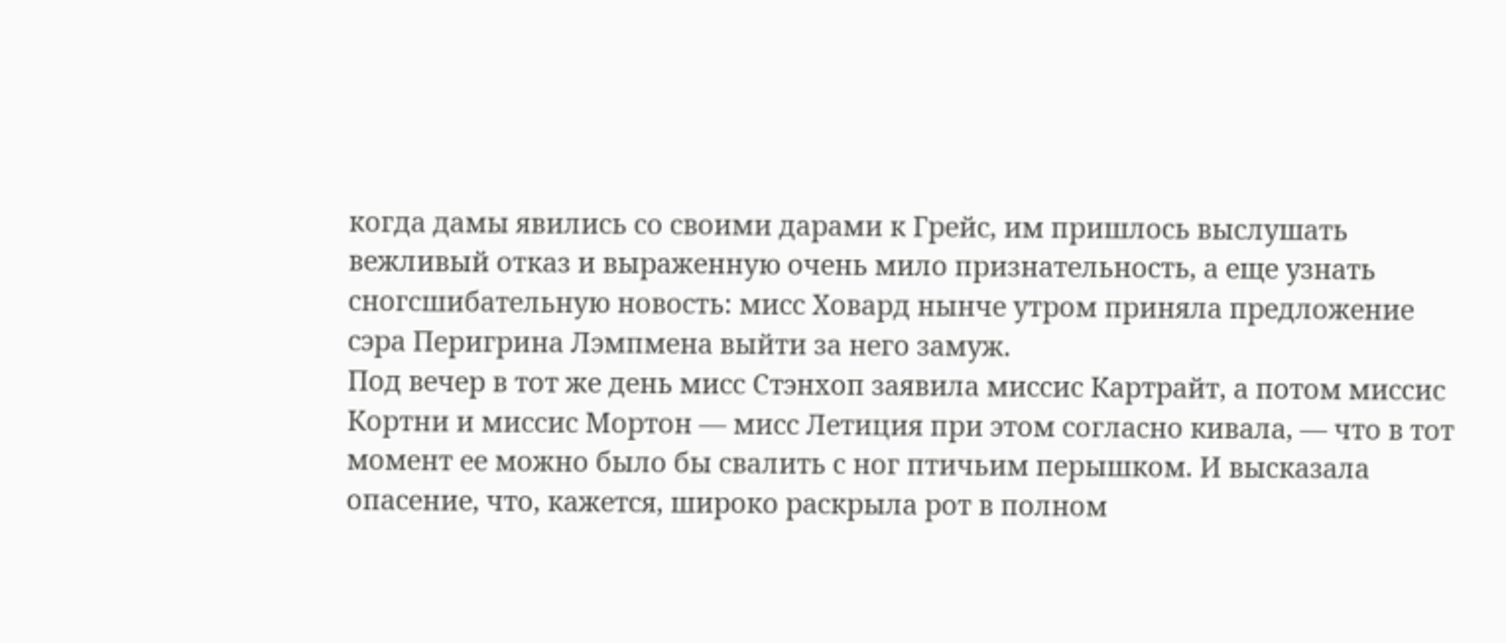когда дамы явились со своими дарами к Грейс, им пришлось выслушать вежливый отказ и выраженную очень мило признательность, а еще узнать сногсшибательную новость: мисс Ховард нынче утром приняла предложение сэра Перигрина Лэмпмена выйти за него замуж.
Под вечер в тот же день мисс Стэнхоп заявила миссис Картрайт, а потом миссис Кортни и миссис Мортон — мисс Летиция при этом согласно кивала, — что в тот момент ее можно было бы свалить с ног птичьим перышком. И высказала опасение, что, кажется, широко раскрыла рот в полном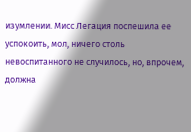изумлении. Мисс Легация поспешила ее успокоить, мол, ничего столь невоспитанного не случилось, но, впрочем, должна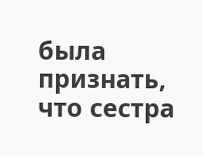была признать, что сестра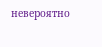невероятно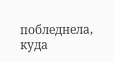побледнела, куда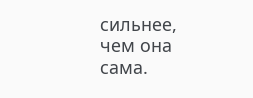сильнее, чем она сама.